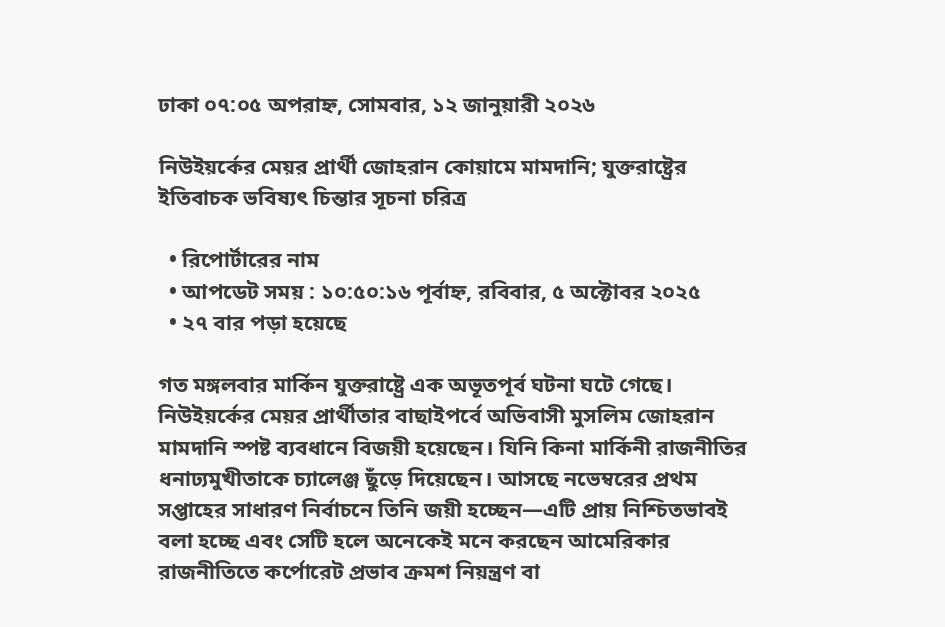ঢাকা ০৭:০৫ অপরাহ্ন, সোমবার, ১২ জানুয়ারী ২০২৬

নিউইয়র্কের মেয়র প্রার্থী জোহরান কোয়ামে মামদানি; যুক্তরাষ্ট্রের ইতিবাচক ভবিষ্যৎ চিন্তার সূচনা চরিত্র

  • রিপোর্টারের নাম
  • আপডেট সময় : ১০:৫০:১৬ পূর্বাহ্ন, রবিবার, ৫ অক্টোবর ২০২৫
  • ২৭ বার পড়া হয়েছে

গত মঙ্গলবার মার্কিন যুক্তরাষ্ট্রে এক অভূতপূর্ব ঘটনা ঘটে গেছে। নিউইয়র্কের মেয়র প্রার্থীতার বাছাইপর্বে অভিবাসী মুসলিম জোহরান মামদানি স্পষ্ট ব্যবধানে বিজয়ী হয়েছেন। যিনি কিনা মার্কিনী রাজনীতির ধনাঢ্যমুখীতাকে চ্যালেঞ্জ ছুঁড়ে দিয়েছেন। আসছে নভেম্বরের প্রথম সপ্তাহের সাধারণ নির্বাচনে তিনি জয়ী হচ্ছেন—এটি প্রায় নিশ্চিতভাবই বলা হচ্ছে এবং সেটি হলে অনেকেই মনে করছেন আমেরিকার রাজনীতিতে কর্পোরেট প্রভাব ক্রমশ নিয়ন্ত্রণ বা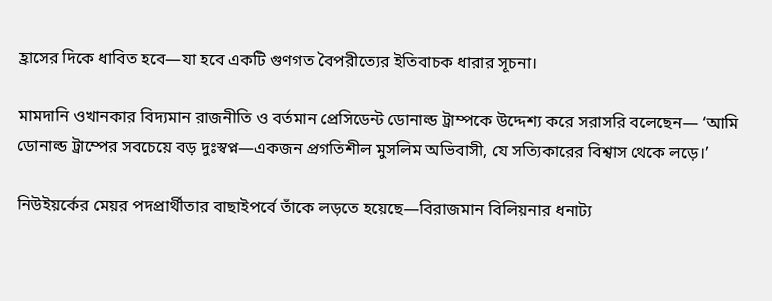হ্রাসের দিকে ধাবিত হবে—যা হবে একটি গুণগত বৈপরীত্যের ইতিবাচক ধারার সূচনা।

মামদানি ওখানকার বিদ্যমান রাজনীতি ও বর্তমান প্রেসিডেন্ট ডোনাল্ড ট্রাম্পকে উদ্দেশ্য করে সরাসরি বলেছেন— ‘আমি ডোনাল্ড ট্রাম্পের সবচেয়ে বড় দুঃস্বপ্ন—একজন প্রগতিশীল মুসলিম অভিবাসী, যে সত্যিকারের বিশ্বাস থেকে লড়ে।’

নিউইয়র্কের মেয়র পদপ্রার্থীতার বাছাইপর্বে তাঁকে লড়তে হয়েছে—বিরাজমান বিলিয়নার ধনাট্য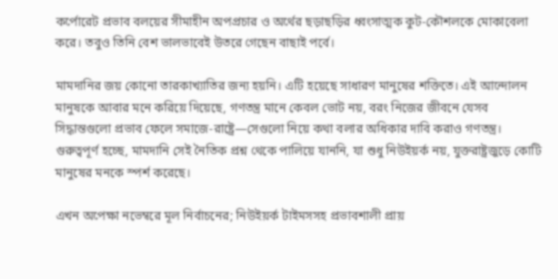কর্পোরেট প্রভাব বলয়ের সীমাহীন অপপ্রচার ও অর্থের ছড়াছড়ির ধ্বংসাত্মক কুট-কৌশলকে মোকাবেলা করে। তবুও তিনি বেশ ভালভাবেই উতরে গেছেন বাছাই পর্বে।

মামদানির জয় কোনো তারকাখ্যাতির জন্য হয়নি। এটি হয়েছে সাধারণ মানুষের শক্তিতে। এই আন্দোলন মানুষকে আবার মনে করিয়ে দিয়েছে, গণতন্ত্র মানে কেবল ভোট নয়, বরং নিজের জীবনে যেসব সিদ্ধান্তগুলো প্রভাব ফেলে সমাজে-রাষ্ট্রে—সেগুলো নিয়ে কথা বলার অধিকার দাবি করাও গণতন্ত্র। গুরুত্বপূর্ণ হচ্ছে, মামদানি সেই নৈতিক প্রশ্ন থেকে পালিয়ে যাননি, যা শুধু নিউইয়র্ক নয়, যুক্তরাষ্ট্রজুড়ে কোটি মানুষের মনকে স্পর্শ করেছে।

এখন অপেক্ষা নভেম্বরে মূল নির্বাচনের; নিউইয়র্ক টাইমসসহ প্রভাবশালী প্রায়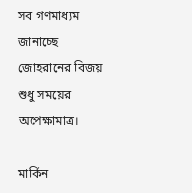সব গণমাধ্যম জানাচ্ছে জোহরানের বিজয় শুধু সময়ের অপেক্ষামাত্র।

মার্কিন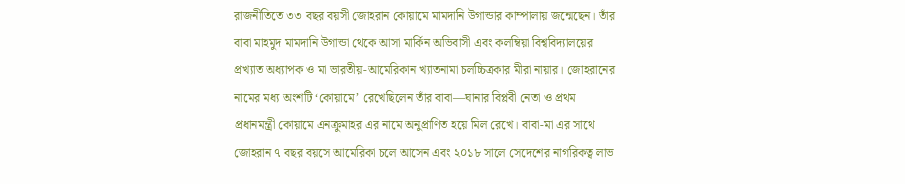রাজনীতিতে ৩৩ বছর বয়সী জোহরান কোয়ামে মামদানি উগান্ডার কাম্পালায় জন্মেছেন। তাঁর বাবা মাহমুদ মামদানি উগান্ডা থেকে আসা মার্কিন অভিবাসী এবং কলম্বিয়া বিশ্ববিদ্যালয়ের প্রখ্যাত অধ্যাপক ও মা ভারতীয়-আমেরিকান খ্যাতনামা চলচ্চিত্রকার মীরা নায়ার। জোহরানের নামের মধ্য অংশটি ‘কোয়ামে’ রেখেছিলেন তাঁর বাবা—ঘানার বিপ্লবী নেতা ও প্রথম প্রধানমন্ত্রী কোয়ামে এনক্রুমাহর এর নামে অনুপ্রাণিত হয়ে মিল রেখে। বাবা-মা এর সাথে জোহরান ৭ বছর বয়সে আমেরিকা চলে আসেন এবং ২০১৮ সালে সেদেশের নাগরিকত্ব লাভ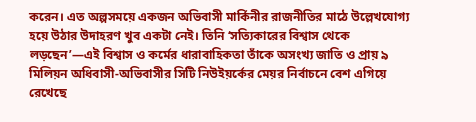করেন। এত অল্পসময়ে একজন অভিবাসী মার্কিনীর রাজনীতির মাঠে উল্লেখযোগ্য হয়ে উঠার উদাহরণ খুব একটা নেই। তিনি ‘সত্যিকারের বিশ্বাস থেকে লড়ছেন’—এই বিশ্বাস ও কর্মের ধারাবাহিকতা তাঁকে অসংখ্য জাতি ও প্রায় ৯ মিলিয়ন অধিবাসী-অভিবাসীর সিটি নিউইয়র্কের মেয়র নির্বাচনে বেশ এগিয়ে রেখেছে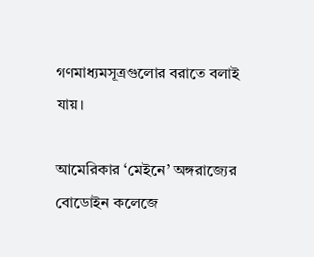গণমাধ্যমসূত্রগুলোর বরাতে বলাই যায়।

আমেরিকার ‘মেইনে’ অঙ্গরাজ্যের বোডোইন কলেজে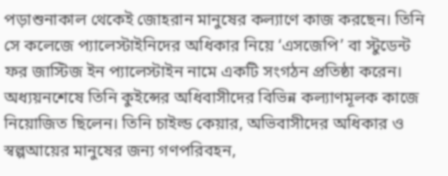পড়াশুনাকাল থেকেই জোহরান মানুষের কল্যাণে কাজ করছেন। তিনি সে কলেজে প্যালেস্টাইনিদের অধিকার নিয়ে ‘এসজেপি’ বা স্টুডেন্ট ফর জাস্টিজ ইন প্যালেস্টাইন নামে একটি সংগঠন প্রতিষ্ঠা করেন। অধ্যয়নশেষে তিনি কুইন্সের অধিবাসীদের বিভিন্ন কল্যাণমূলক কাজে নিয়োজিত ছিলেন। তিনি চাইল্ড কেয়ার, অভিবাসীদের অধিকার ও স্বল্পআয়ের মানুষের জন্য গণপরিবহন,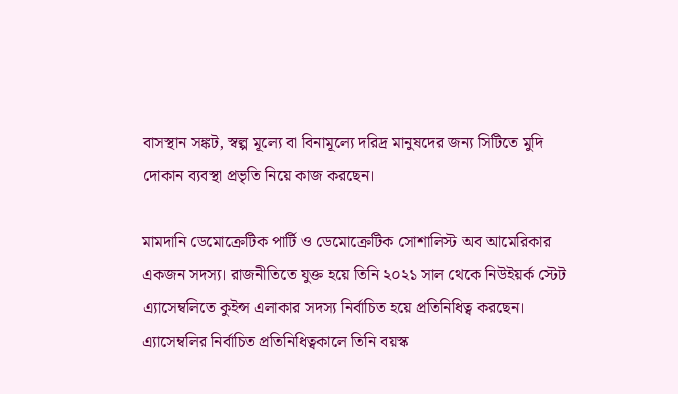বাসস্থান সঙ্কট, স্বল্প মূল্যে বা বিনামূল্যে দরিদ্র মানুষদের জন্য সিটিতে মুদি দোকান ব্যবস্থা প্রভৃতি নিয়ে কাজ করছেন।

মামদানি ডেমোক্রেটিক পার্টি ও ডেমোক্রেটিক সোশালিস্ট অব আমেরিকার একজন সদস্য। রাজনীতিতে যুক্ত হয়ে তিনি ২০২১ সাল থেকে নিউইয়র্ক স্টেট এ্যাসেম্বলিতে কুইন্স এলাকার সদস্য নির্বাচিত হয়ে প্রতিনিধিত্ব করছেন। এ্যাসেম্বলির নির্বাচিত প্রতিনিধিত্বকালে তিনি বয়স্ক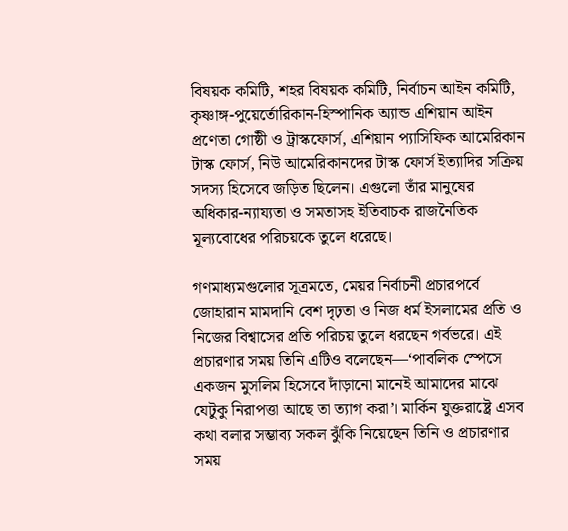বিষয়ক কমিটি, শহর বিষয়ক কমিটি, নির্বাচন আইন কমিটি, কৃষ্ণাঙ্গ-পুয়ের্তোরিকান-হিস্পানিক অ্যান্ড এশিয়ান আইন প্রণেতা গোষ্ঠী ও ট্রাস্কফোর্স, এশিয়ান প্যাসিফিক আমেরিকান টাস্ক ফোর্স, নিউ আমেরিকানদের টাস্ক ফোর্স ইত্যাদির সক্রিয় সদস্য হিসেবে জড়িত ছিলেন। এগুলো তাঁর মানুষের অধিকার-ন্যায্যতা ও সমতাসহ ইতিবাচক রাজনৈতিক মূল্যবোধের পরিচয়কে তুলে ধরেছে।

গণমাধ্যমগুলোর সূত্রমতে, মেয়র নির্বাচনী প্রচারপর্বে জোহারান মামদানি বেশ দৃঢ়তা ও নিজ ধর্ম ইসলামের প্রতি ও নিজের বিশ্বাসের প্রতি পরিচয় তুলে ধরছেন গর্বভরে। এই প্রচারণার সময় তিনি এটিও বলেছেন—‘পাবলিক স্পেসে একজন মুসলিম হিসেবে দাঁড়ানো মানেই আমাদের মাঝে যেটুকু নিরাপত্তা আছে তা ত্যাগ করা’। মার্কিন যুক্তরাষ্ট্রে এসব কথা বলার সম্ভাব্য সকল ঝুঁকি নিয়েছেন তিনি ও প্রচারণার সময়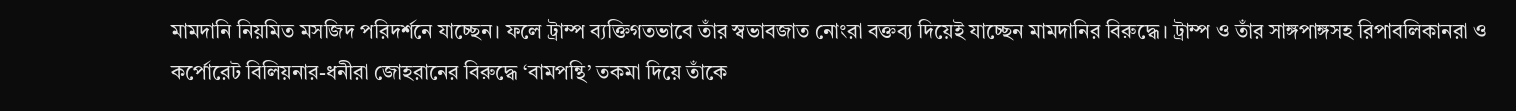মামদানি নিয়মিত মসজিদ পরিদর্শনে যাচ্ছেন। ফলে ট্রাম্প ব্যক্তিগতভাবে তাঁর স্বভাবজাত নোংরা বক্তব্য দিয়েই যাচ্ছেন মামদানির বিরুদ্ধে। ট্রাম্প ও তাঁর সাঙ্গপাঙ্গসহ রিপাবলিকানরা ও কর্পোরেট বিলিয়নার-ধনীরা জোহরানের বিরুদ্ধে ‘বামপন্থি’ তকমা দিয়ে তাঁকে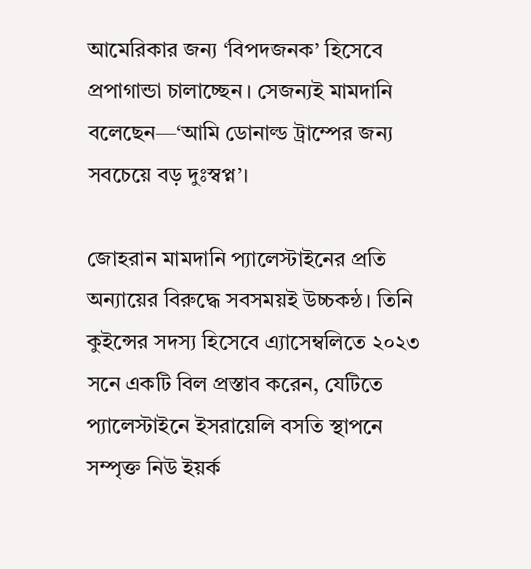আমেরিকার জন্য ‘বিপদজনক’ হিসেবে প্রপাগান্ডা চালাচ্ছেন। সেজন্যই মামদানি বলেছেন—‘আমি ডোনাল্ড ট্রাম্পের জন্য সবচেয়ে বড় দুঃস্বপ্ন’।

জোহরান মামদানি প্যালেস্টাইনের প্রতি অন্যায়ের বিরুদ্ধে সবসময়ই উচ্চকন্ঠ। তিনি কুইন্সের সদস্য হিসেবে এ্যাসেম্বলিতে ২০২৩ সনে একটি বিল প্রস্তাব করেন, যেটিতে প্যালেস্টাইনে ইসরায়েলি বসতি স্থাপনে সম্পৃক্ত নিউ ইয়র্ক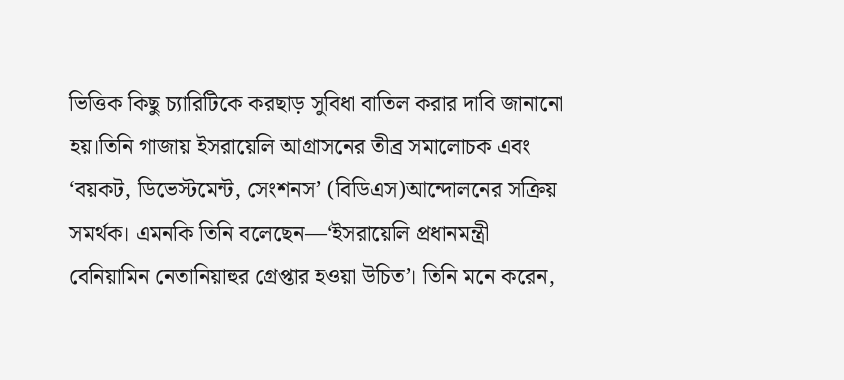ভিত্তিক কিছু চ্যারিটিকে করছাড় সুবিধা বাতিল করার দাবি জানানো হয়।তিনি গাজায় ইসরায়েলি আগ্রাসনের তীব্র সমালোচক এবং ‘বয়কট, ডিভেস্টমেন্ট, সেংশনস’ (বিডিএস)আন্দোলনের সক্রিয় সমর্থক। এমনকি তিনি বলেছেন—‘ইসরায়েলি প্রধানমন্ত্রী বেনিয়ামিন নেতানিয়াহুর গ্রেপ্তার হওয়া উচিত’। তিনি মনে করেন,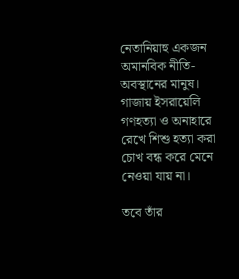নেতানিয়াহু একজন অমানবিক নীতি-অবস্থানের মানুষ। গাজায় ইসরায়েলি গণহত্যা ও অনাহারে রেখে শিশু হত্যা করা চোখ বন্ধ করে মেনে নেওয়া যায় না।

তবে তাঁর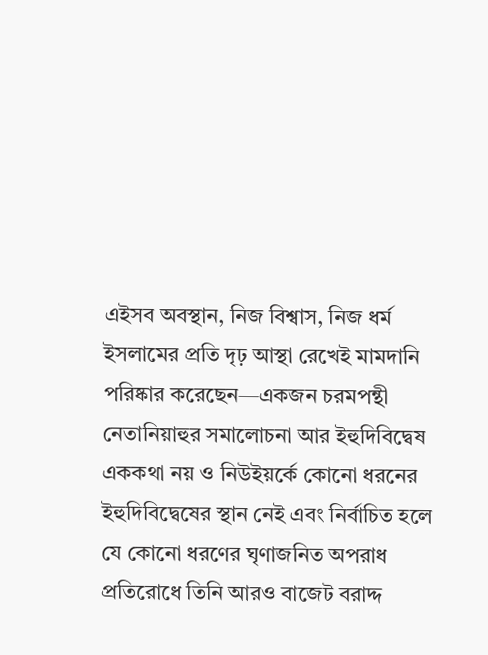এইসব অবস্থান, নিজ বিশ্বাস, নিজ ধর্ম ইসলামের প্রতি দৃঢ় আস্থা রেখেই মামদানি পরিষ্কার করেছেন—একজন চরমপন্থী নেতানিয়াহুর সমালোচনা আর ইহুদিবিদ্বেষ এককথা নয় ও নিউইয়র্কে কোনো ধরনের ইহুদিবিদ্বেষের স্থান নেই এবং নির্বাচিত হলে যে কোনো ধরণের ঘৃণাজনিত অপরাধ প্রতিরোধে তিনি আরও বাজেট বরাদ্দ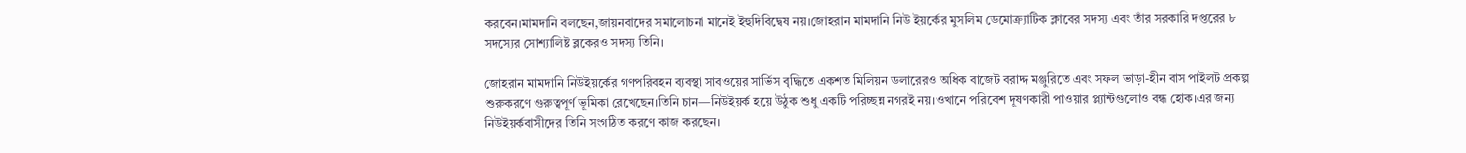করবেন।মামদানি বলছেন,জায়নবাদের সমালোচনা মানেই ইহুদিবিদ্বেষ নয়।জোহরান মামদানি নিউ ইয়র্কের মুসলিম ডেমোক্র্যাটিক ক্লাবের সদস্য এবং তাঁর সরকারি দপ্তরের ৮ সদস্যের সোশ্যালিষ্ট ব্লকেরও সদস্য তিনি।

জোহরান মামদানি নিউইয়র্কের গণপরিবহন ব্যবস্থা সাবওয়ের সার্ভিস বৃদ্ধিতে একশত মিলিয়ন ডলারেরও অধিক বাজেট বরাদ্দ মঞ্জুরিতে এবং সফল ভাড়া-হীন বাস পাইলট প্রকল্প শুরুকরণে গুরুত্বপূর্ণ ভূমিকা রেখেছেন।তিনি চান—নিউইয়র্ক হয়ে উঠুক শুধু একটি পরিচ্ছন্ন নগরই নয়।ওখানে পরিবেশ দূষণকারী পাওয়ার প্ল্যান্টগুলোও বন্ধ হোক।এর জন্য নিউইয়র্কবাসীদের তিনি সংগঠিত করণে কাজ করছেন।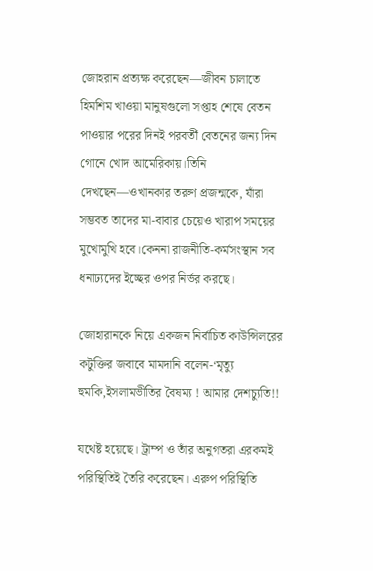জোহরান প্রত্যক্ষ করেছেন—জীবন চালাতে হিমশিম খাওয়া মানুষগুলো সপ্তাহ শেষে বেতন পাওয়ার পরের দিনই পরবর্তী বেতনের জন্য দিন গোনে খোদ আমেরিকায়।তিনি দেখছেন—ওখানকার তরুণ প্রজন্মকে, যাঁরা সম্ভবত তাদের মা-বাবার চেয়েও খারাপ সময়ের মুখোমুখি হবে।কেননা রাজনীতি-কর্মসংস্থান সব ধনাঢ্যদের ইচ্ছের ওপর নির্ভর করছে।

জোহারানকে নিয়ে একজন নির্বাচিত কাউন্সিলরের কটুক্তির জবাবে মামদানি বলেন-‘মৃত্যু হুমকি,ইসলামভীতির বৈষম্য ! আমার দেশচ্যুতি!!

যথেষ্ট হয়েছে। ট্রাম্প ও তাঁর অনুগতরা এরকমই পরিস্থিতিই তৈরি করেছেন। এরুপ পরিস্থিতি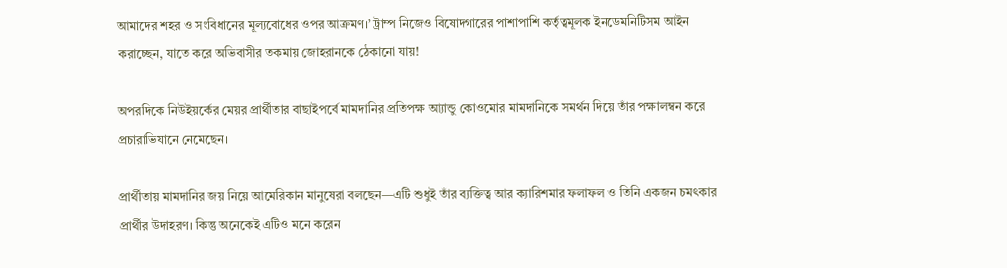আমাদের শহর ও সংবিধানের মূল্যবোধের ওপর আক্রমণ।’ ট্রাম্প নিজেও বিষোদগারের পাশাপাশি কর্তৃত্বমূলক ইনডেমনিটিসম আইন করাচ্ছেন, যাতে করে অভিবাসীর তকমায় জোহরানকে ঠেকানো যায়!

অপরদিকে নিউইয়র্কের মেয়র প্রার্থীতার বাছাইপর্বে মামদানির প্রতিপক্ষ আ্যান্ডু কোওমোর মামদানিকে সমর্থন দিয়ে তাঁর পক্ষালম্বন করে প্রচারাভিযানে নেমেছেন।

প্রার্থীতায় মামদানির জয় নিয়ে আমেরিকান মানুষেরা বলছেন—এটি শুধুই তাঁর ব্যক্তিত্ব আর ক্যারিশমার ফলাফল ও তিনি একজন চমৎকার প্রার্থীর উদাহরণ। কিন্তু অনেকেই এটিও মনে করেন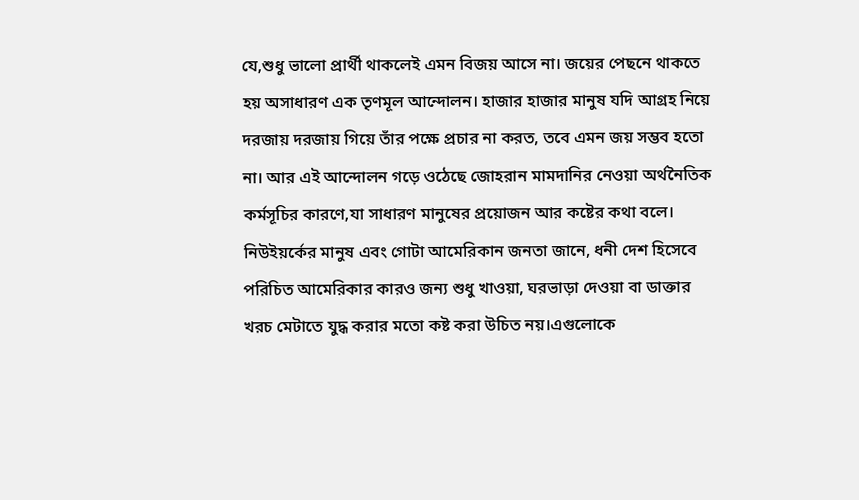যে,শুধু ভালো প্রার্থী থাকলেই এমন বিজয় আসে না। জয়ের পেছনে থাকতে হয় অসাধারণ এক তৃণমূল আন্দোলন। হাজার হাজার মানুষ যদি আগ্রহ নিয়ে দরজায় দরজায় গিয়ে তাঁর পক্ষে প্রচার না করত, তবে এমন জয় সম্ভব হতো না। আর এই আন্দোলন গড়ে ওঠেছে জোহরান মামদানির নেওয়া অর্থনৈতিক কর্মসূচির কারণে,যা সাধারণ মানুষের প্রয়োজন আর কষ্টের কথা বলে। নিউইয়র্কের মানুষ এবং গোটা আমেরিকান জনতা জানে, ধনী দেশ হিসেবে পরিচিত আমেরিকার কারও জন্য শুধু খাওয়া, ঘরভাড়া দেওয়া বা ডাক্তার খরচ মেটাতে যুদ্ধ করার মতো কষ্ট করা উচিত নয়।এগুলোকে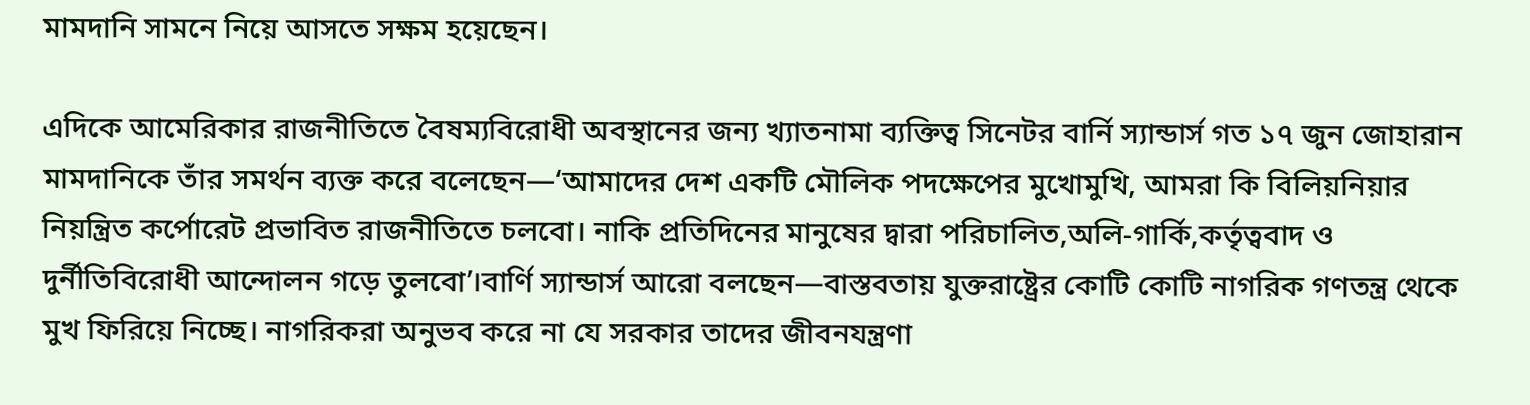মামদানি সামনে নিয়ে আসতে সক্ষম হয়েছেন।

এদিকে আমেরিকার রাজনীতিতে বৈষম্যবিরোধী অবস্থানের জন্য খ্যাতনামা ব্যক্তিত্ব সিনেটর বার্নি স্যান্ডার্স গত ১৭ জুন জোহারান মামদানিকে তাঁর সমর্থন ব্যক্ত করে বলেছেন—‘আমাদের দেশ একটি মৌলিক পদক্ষেপের মুখোমুখি, আমরা কি বিলিয়নিয়ার নিয়ন্ত্রিত কর্পোরেট প্রভাবিত রাজনীতিতে চলবো। নাকি প্রতিদিনের মানুষের দ্বারা পরিচালিত,অলি-গার্কি,কর্তৃত্ববাদ ও দুর্নীতিবিরোধী আন্দোলন গড়ে তুলবো’।বার্ণি স্যান্ডার্স আরো বলছেন—বাস্তবতায় যুক্তরাষ্ট্রের কোটি কোটি নাগরিক গণতন্ত্র থেকে মুখ ফিরিয়ে নিচ্ছে। নাগরিকরা অনুভব করে না যে সরকার তাদের জীবনযন্ত্রণা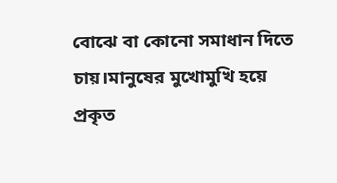বোঝে বা কোনো সমাধান দিতে চায়।মানুষের মুখোমুখি হয়ে প্রকৃত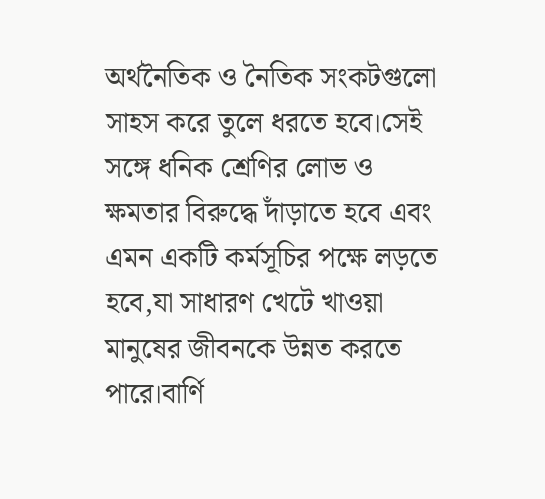অর্থনৈতিক ও নৈতিক সংকটগুলো সাহস করে তুলে ধরতে হবে।সেই সঙ্গে ধনিক শ্রেণির লোভ ও ক্ষমতার বিরুদ্ধে দাঁড়াতে হবে এবং এমন একটি কর্মসূচির পক্ষে লড়তে হবে,যা সাধারণ খেটে খাওয়া মানুষের জীবনকে উন্নত করতে পারে।বার্ণি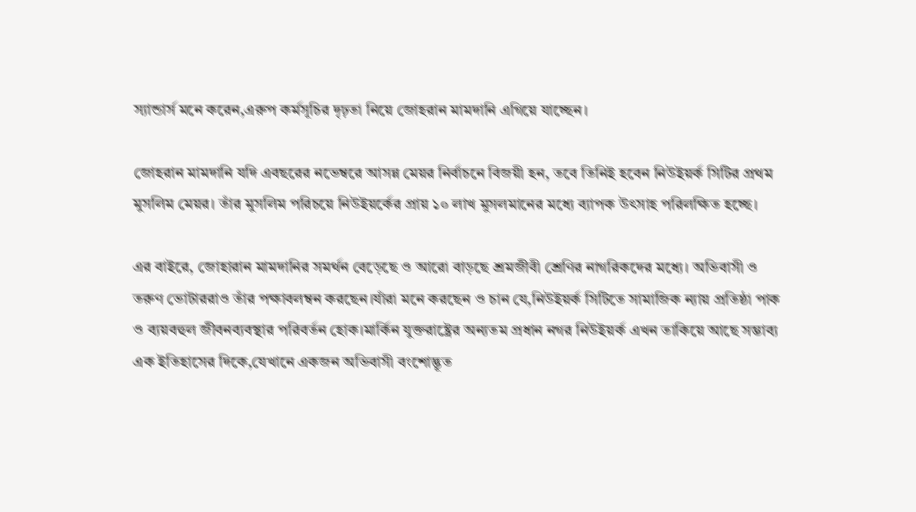স্যান্ডার্স মনে করেন,এরুপ কর্মসূচির দৃঢ়তা নিয়ে জোহরান মামদানি এগিয়ে যাচ্ছেন।

জোহরান মামদানি যদি এবছরের নভেম্বরে আসন্ন মেয়র নির্বাচনে বিজয়ী হন, তবে তিনিই হবেন নিউইয়র্ক সিটির প্রথম মুসলিম মেয়র। তাঁর মুসলিম পরিচয়ে নিউইয়র্কের প্রায় ১০ লাখ মুসলমানের মধ্যে ব্যাপক উৎসাহ পরিলক্ষিত হচ্ছে।

এর বাইরে, জোহারান মামদানির সমর্থন বেড়েছে ও আরো বাড়ছে শ্রমজীবী শ্রেণির নাগরিকদের মধ্যে। অভিবাসী ও তরুণ ভোটাররাও তাঁর পক্ষাবলম্বন করছেন।যাঁরা মনে করছেন ও চান যে,নিউইয়র্ক সিটিতে সামাজিক ন্যায় প্রতিষ্ঠা পাক ও ব্যয়বহুল জীবনব্যবস্থার পরিবর্তন হোক।মার্কিন যুক্তরাষ্ট্রের অন্যতম প্রধান নগর নিউইয়র্ক এখন তাকিয়ে আছে সম্ভাব্য এক ইতিহাসের দিকে,যেখানে একজন অভিবাসী বংশোদ্ভূত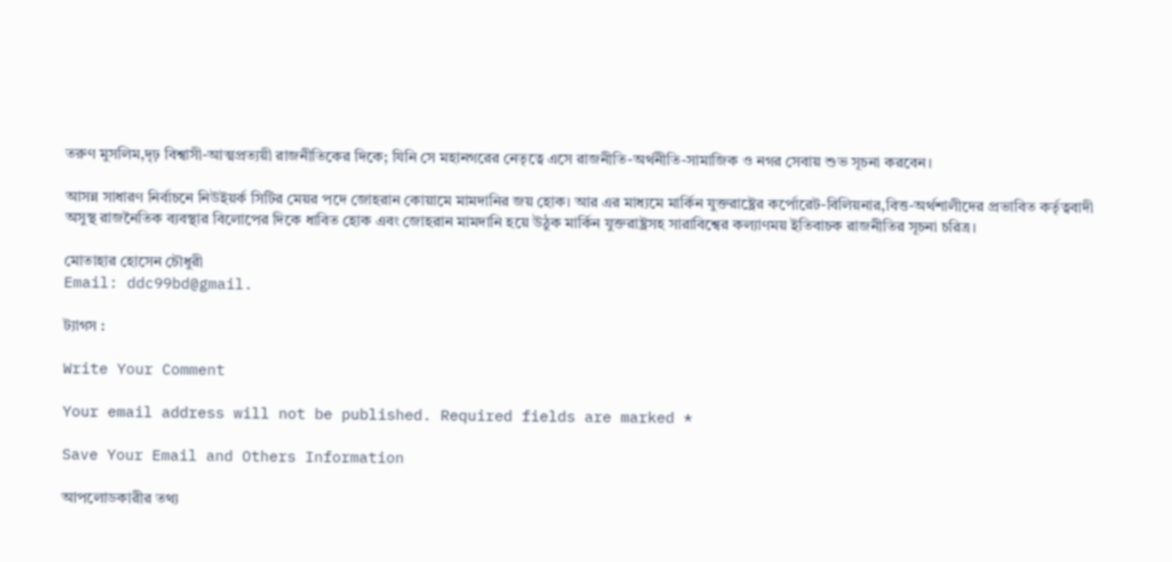তরুণ মুসলিম,দৃঢ় বিশ্বাসী-আত্মপ্রত্যয়ী রাজনীতিকের দিকে; যিনি সে মহানগরের নেতৃত্বে এসে রাজনীতি-অর্থনীতি-সামাজিক ও নগর সেবায় শুভ সূচনা করবেন।

আসন্ন সাধারণ নির্বাচনে নিউইয়র্ক সিটির মেয়র পদে জোহরান কোয়ামে মামদানির জয় হোক। আর এর মাধ্যমে মার্কিন যুক্তরাষ্ট্রের কর্পোরেট-বিলিয়নার,বিত্ত-অর্থশালীদের প্রভাবিত কর্তৃত্ববাদী অসুস্থ রাজনৈতিক ব্যবস্থার বিলোপের দিকে ধাবিত হোক এবং জোহরান মামদানি হয়ে উঠুক মার্কিন যুক্তরাষ্ট্রসহ সারাবিশ্বের কল্যাণময় ইতিবাচক রাজনীতির সূচনা চরিত্র।

মোতাহার হোসেন চৌধুরী
Email: ddc99bd@gmail.

ট্যাগস :

Write Your Comment

Your email address will not be published. Required fields are marked *

Save Your Email and Others Information

আপলোডকারীর তথ্য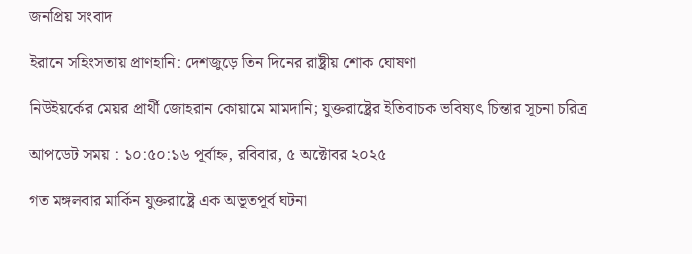জনপ্রিয় সংবাদ

ইরানে সহিংসতায় প্রাণহানি: দেশজুড়ে তিন দিনের রাষ্ট্রীয় শোক ঘোষণা

নিউইয়র্কের মেয়র প্রার্থী জোহরান কোয়ামে মামদানি; যুক্তরাষ্ট্রের ইতিবাচক ভবিষ্যৎ চিন্তার সূচনা চরিত্র

আপডেট সময় : ১০:৫০:১৬ পূর্বাহ্ন, রবিবার, ৫ অক্টোবর ২০২৫

গত মঙ্গলবার মার্কিন যুক্তরাষ্ট্রে এক অভূতপূর্ব ঘটনা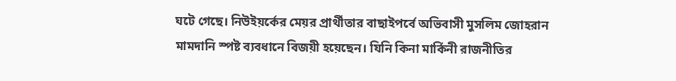ঘটে গেছে। নিউইয়র্কের মেয়র প্রার্থীতার বাছাইপর্বে অভিবাসী মুসলিম জোহরান মামদানি স্পষ্ট ব্যবধানে বিজয়ী হয়েছেন। যিনি কিনা মার্কিনী রাজনীতির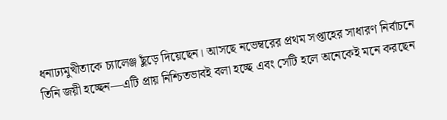ধনাঢ্যমুখীতাকে চ্যালেঞ্জ ছুঁড়ে দিয়েছেন। আসছে নভেম্বরের প্রথম সপ্তাহের সাধারণ নির্বাচনে তিনি জয়ী হচ্ছেন—এটি প্রায় নিশ্চিতভাবই বলা হচ্ছে এবং সেটি হলে অনেকেই মনে করছেন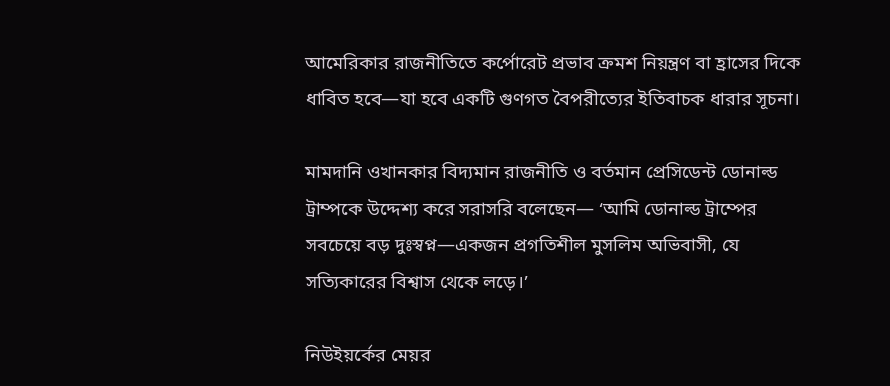আমেরিকার রাজনীতিতে কর্পোরেট প্রভাব ক্রমশ নিয়ন্ত্রণ বা হ্রাসের দিকে ধাবিত হবে—যা হবে একটি গুণগত বৈপরীত্যের ইতিবাচক ধারার সূচনা।

মামদানি ওখানকার বিদ্যমান রাজনীতি ও বর্তমান প্রেসিডেন্ট ডোনাল্ড ট্রাম্পকে উদ্দেশ্য করে সরাসরি বলেছেন— ‘আমি ডোনাল্ড ট্রাম্পের সবচেয়ে বড় দুঃস্বপ্ন—একজন প্রগতিশীল মুসলিম অভিবাসী, যে সত্যিকারের বিশ্বাস থেকে লড়ে।’

নিউইয়র্কের মেয়র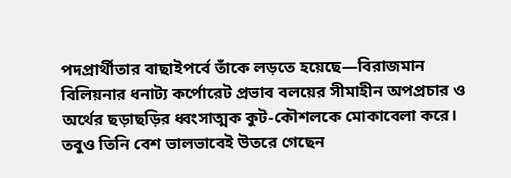পদপ্রার্থীতার বাছাইপর্বে তাঁকে লড়তে হয়েছে—বিরাজমান বিলিয়নার ধনাট্য কর্পোরেট প্রভাব বলয়ের সীমাহীন অপপ্রচার ও অর্থের ছড়াছড়ির ধ্বংসাত্মক কুট-কৌশলকে মোকাবেলা করে। তবুও তিনি বেশ ভালভাবেই উতরে গেছেন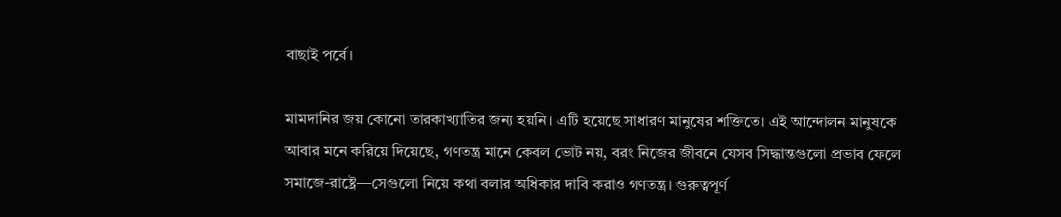বাছাই পর্বে।

মামদানির জয় কোনো তারকাখ্যাতির জন্য হয়নি। এটি হয়েছে সাধারণ মানুষের শক্তিতে। এই আন্দোলন মানুষকে আবার মনে করিয়ে দিয়েছে, গণতন্ত্র মানে কেবল ভোট নয়, বরং নিজের জীবনে যেসব সিদ্ধান্তগুলো প্রভাব ফেলে সমাজে-রাষ্ট্রে—সেগুলো নিয়ে কথা বলার অধিকার দাবি করাও গণতন্ত্র। গুরুত্বপূর্ণ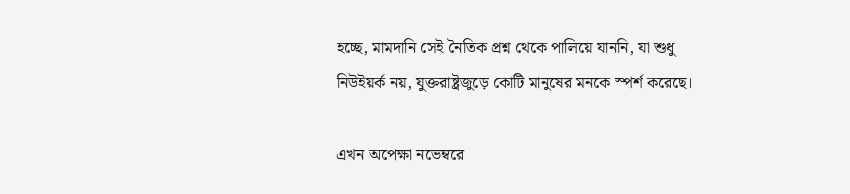হচ্ছে, মামদানি সেই নৈতিক প্রশ্ন থেকে পালিয়ে যাননি, যা শুধু নিউইয়র্ক নয়, যুক্তরাষ্ট্রজুড়ে কোটি মানুষের মনকে স্পর্শ করেছে।

এখন অপেক্ষা নভেম্বরে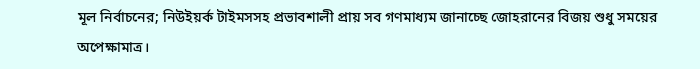মূল নির্বাচনের; নিউইয়র্ক টাইমসসহ প্রভাবশালী প্রায় সব গণমাধ্যম জানাচ্ছে জোহরানের বিজয় শুধু সময়ের অপেক্ষামাত্র।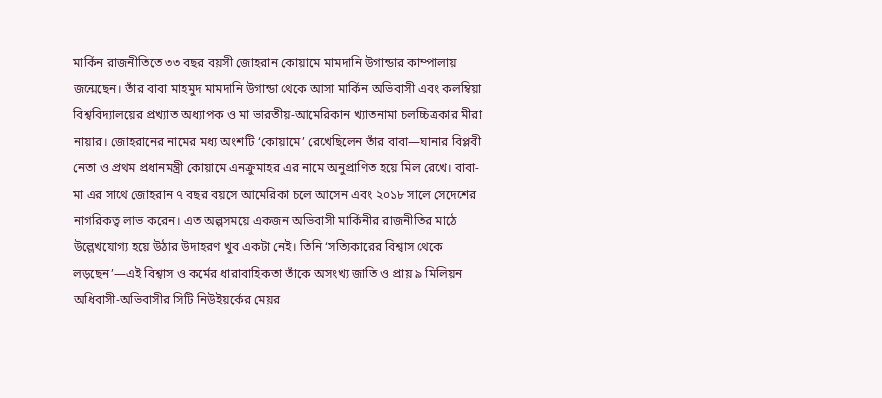মার্কিন রাজনীতিতে ৩৩ বছর বয়সী জোহরান কোয়ামে মামদানি উগান্ডার কাম্পালায় জন্মেছেন। তাঁর বাবা মাহমুদ মামদানি উগান্ডা থেকে আসা মার্কিন অভিবাসী এবং কলম্বিয়া বিশ্ববিদ্যালয়ের প্রখ্যাত অধ্যাপক ও মা ভারতীয়-আমেরিকান খ্যাতনামা চলচ্চিত্রকার মীরা নায়ার। জোহরানের নামের মধ্য অংশটি ‘কোয়ামে’ রেখেছিলেন তাঁর বাবা—ঘানার বিপ্লবী নেতা ও প্রথম প্রধানমন্ত্রী কোয়ামে এনক্রুমাহর এর নামে অনুপ্রাণিত হয়ে মিল রেখে। বাবা-মা এর সাথে জোহরান ৭ বছর বয়সে আমেরিকা চলে আসেন এবং ২০১৮ সালে সেদেশের নাগরিকত্ব লাভ করেন। এত অল্পসময়ে একজন অভিবাসী মার্কিনীর রাজনীতির মাঠে উল্লেখযোগ্য হয়ে উঠার উদাহরণ খুব একটা নেই। তিনি ‘সত্যিকারের বিশ্বাস থেকে লড়ছেন’—এই বিশ্বাস ও কর্মের ধারাবাহিকতা তাঁকে অসংখ্য জাতি ও প্রায় ৯ মিলিয়ন অধিবাসী-অভিবাসীর সিটি নিউইয়র্কের মেয়র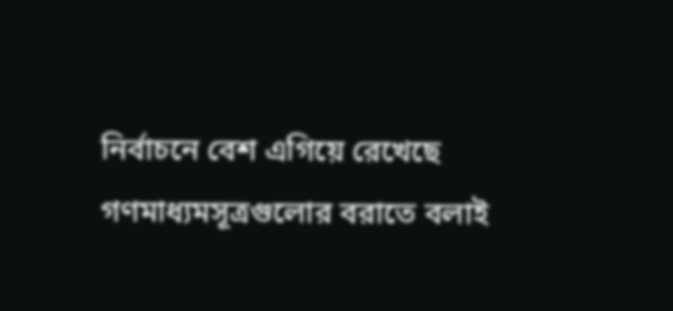নির্বাচনে বেশ এগিয়ে রেখেছে গণমাধ্যমসূত্রগুলোর বরাতে বলাই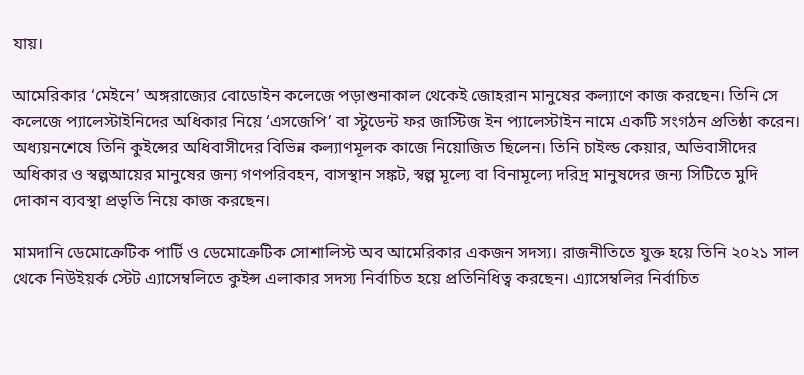যায়।

আমেরিকার ‘মেইনে’ অঙ্গরাজ্যের বোডোইন কলেজে পড়াশুনাকাল থেকেই জোহরান মানুষের কল্যাণে কাজ করছেন। তিনি সে কলেজে প্যালেস্টাইনিদের অধিকার নিয়ে ‘এসজেপি’ বা স্টুডেন্ট ফর জাস্টিজ ইন প্যালেস্টাইন নামে একটি সংগঠন প্রতিষ্ঠা করেন। অধ্যয়নশেষে তিনি কুইন্সের অধিবাসীদের বিভিন্ন কল্যাণমূলক কাজে নিয়োজিত ছিলেন। তিনি চাইল্ড কেয়ার, অভিবাসীদের অধিকার ও স্বল্পআয়ের মানুষের জন্য গণপরিবহন, বাসস্থান সঙ্কট, স্বল্প মূল্যে বা বিনামূল্যে দরিদ্র মানুষদের জন্য সিটিতে মুদি দোকান ব্যবস্থা প্রভৃতি নিয়ে কাজ করছেন।

মামদানি ডেমোক্রেটিক পার্টি ও ডেমোক্রেটিক সোশালিস্ট অব আমেরিকার একজন সদস্য। রাজনীতিতে যুক্ত হয়ে তিনি ২০২১ সাল থেকে নিউইয়র্ক স্টেট এ্যাসেম্বলিতে কুইন্স এলাকার সদস্য নির্বাচিত হয়ে প্রতিনিধিত্ব করছেন। এ্যাসেম্বলির নির্বাচিত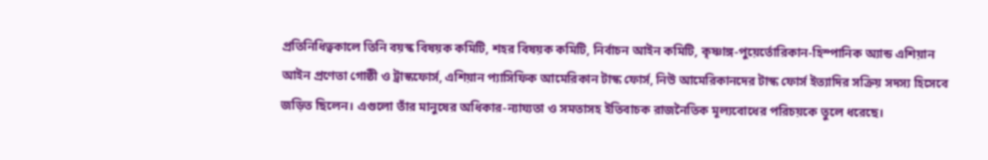প্রতিনিধিত্বকালে তিনি বয়স্ক বিষয়ক কমিটি, শহর বিষয়ক কমিটি, নির্বাচন আইন কমিটি, কৃষ্ণাঙ্গ-পুয়ের্তোরিকান-হিস্পানিক অ্যান্ড এশিয়ান আইন প্রণেতা গোষ্ঠী ও ট্রাস্কফোর্স, এশিয়ান প্যাসিফিক আমেরিকান টাস্ক ফোর্স, নিউ আমেরিকানদের টাস্ক ফোর্স ইত্যাদির সক্রিয় সদস্য হিসেবে জড়িত ছিলেন। এগুলো তাঁর মানুষের অধিকার-ন্যায্যতা ও সমতাসহ ইতিবাচক রাজনৈতিক মূল্যবোধের পরিচয়কে তুলে ধরেছে।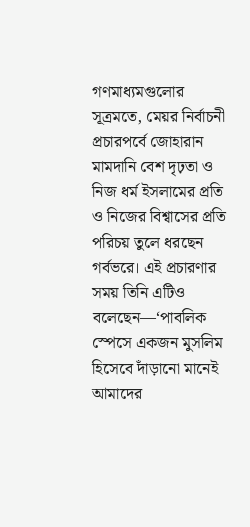গণমাধ্যমগুলোর সূত্রমতে, মেয়র নির্বাচনী প্রচারপর্বে জোহারান মামদানি বেশ দৃঢ়তা ও নিজ ধর্ম ইসলামের প্রতি ও নিজের বিশ্বাসের প্রতি পরিচয় তুলে ধরছেন গর্বভরে। এই প্রচারণার সময় তিনি এটিও বলেছেন—‘পাবলিক স্পেসে একজন মুসলিম হিসেবে দাঁড়ানো মানেই আমাদের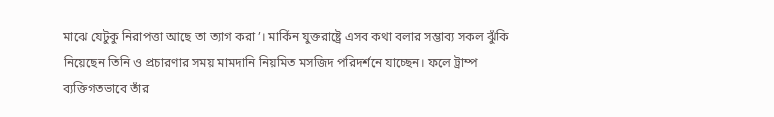মাঝে যেটুকু নিরাপত্তা আছে তা ত্যাগ করা’। মার্কিন যুক্তরাষ্ট্রে এসব কথা বলার সম্ভাব্য সকল ঝুঁকি নিয়েছেন তিনি ও প্রচারণার সময় মামদানি নিয়মিত মসজিদ পরিদর্শনে যাচ্ছেন। ফলে ট্রাম্প ব্যক্তিগতভাবে তাঁর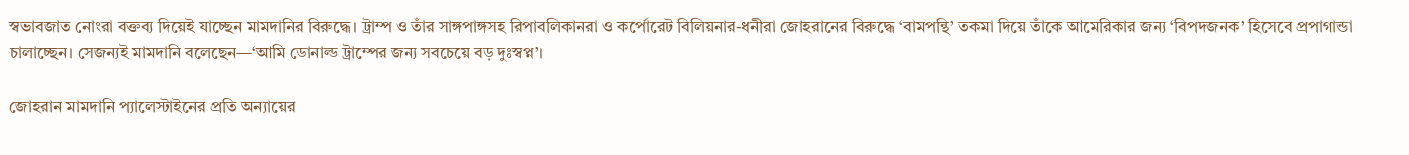স্বভাবজাত নোংরা বক্তব্য দিয়েই যাচ্ছেন মামদানির বিরুদ্ধে। ট্রাম্প ও তাঁর সাঙ্গপাঙ্গসহ রিপাবলিকানরা ও কর্পোরেট বিলিয়নার-ধনীরা জোহরানের বিরুদ্ধে ‘বামপন্থি’ তকমা দিয়ে তাঁকে আমেরিকার জন্য ‘বিপদজনক’ হিসেবে প্রপাগান্ডা চালাচ্ছেন। সেজন্যই মামদানি বলেছেন—‘আমি ডোনাল্ড ট্রাম্পের জন্য সবচেয়ে বড় দুঃস্বপ্ন’।

জোহরান মামদানি প্যালেস্টাইনের প্রতি অন্যায়ের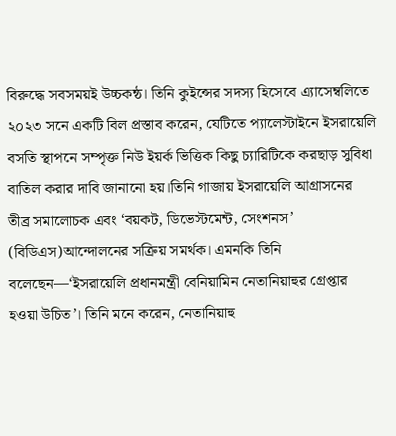বিরুদ্ধে সবসময়ই উচ্চকন্ঠ। তিনি কুইন্সের সদস্য হিসেবে এ্যাসেম্বলিতে ২০২৩ সনে একটি বিল প্রস্তাব করেন, যেটিতে প্যালেস্টাইনে ইসরায়েলি বসতি স্থাপনে সম্পৃক্ত নিউ ইয়র্ক ভিত্তিক কিছু চ্যারিটিকে করছাড় সুবিধা বাতিল করার দাবি জানানো হয়।তিনি গাজায় ইসরায়েলি আগ্রাসনের তীব্র সমালোচক এবং ‘বয়কট, ডিভেস্টমেন্ট, সেংশনস’ (বিডিএস)আন্দোলনের সক্রিয় সমর্থক। এমনকি তিনি বলেছেন—‘ইসরায়েলি প্রধানমন্ত্রী বেনিয়ামিন নেতানিয়াহুর গ্রেপ্তার হওয়া উচিত’। তিনি মনে করেন, নেতানিয়াহু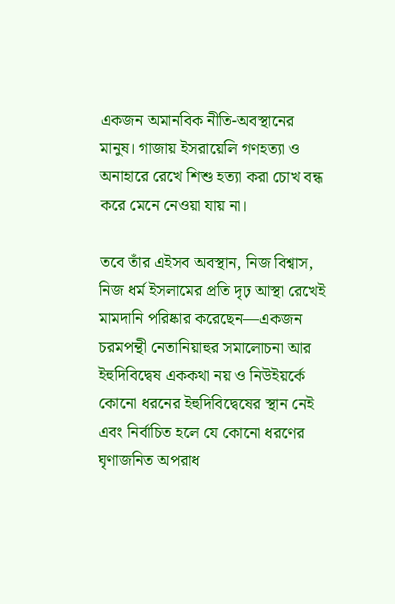একজন অমানবিক নীতি-অবস্থানের মানুষ। গাজায় ইসরায়েলি গণহত্যা ও অনাহারে রেখে শিশু হত্যা করা চোখ বন্ধ করে মেনে নেওয়া যায় না।

তবে তাঁর এইসব অবস্থান, নিজ বিশ্বাস, নিজ ধর্ম ইসলামের প্রতি দৃঢ় আস্থা রেখেই মামদানি পরিষ্কার করেছেন—একজন চরমপন্থী নেতানিয়াহুর সমালোচনা আর ইহুদিবিদ্বেষ এককথা নয় ও নিউইয়র্কে কোনো ধরনের ইহুদিবিদ্বেষের স্থান নেই এবং নির্বাচিত হলে যে কোনো ধরণের ঘৃণাজনিত অপরাধ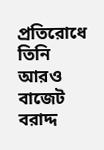প্রতিরোধে তিনি আরও বাজেট বরাদ্দ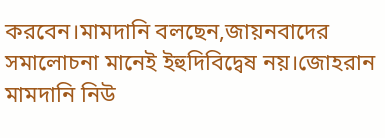করবেন।মামদানি বলছেন,জায়নবাদের সমালোচনা মানেই ইহুদিবিদ্বেষ নয়।জোহরান মামদানি নিউ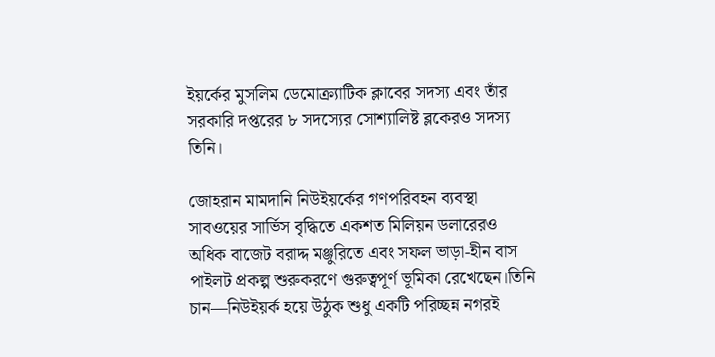ইয়র্কের মুসলিম ডেমোক্র্যাটিক ক্লাবের সদস্য এবং তাঁর সরকারি দপ্তরের ৮ সদস্যের সোশ্যালিষ্ট ব্লকেরও সদস্য তিনি।

জোহরান মামদানি নিউইয়র্কের গণপরিবহন ব্যবস্থা সাবওয়ের সার্ভিস বৃদ্ধিতে একশত মিলিয়ন ডলারেরও অধিক বাজেট বরাদ্দ মঞ্জুরিতে এবং সফল ভাড়া-হীন বাস পাইলট প্রকল্প শুরুকরণে গুরুত্বপূর্ণ ভূমিকা রেখেছেন।তিনি চান—নিউইয়র্ক হয়ে উঠুক শুধু একটি পরিচ্ছন্ন নগরই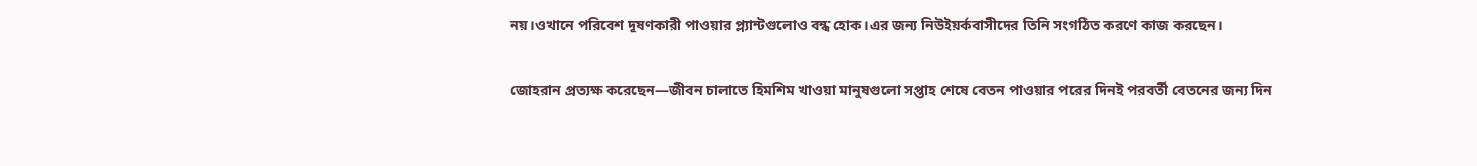নয়।ওখানে পরিবেশ দূষণকারী পাওয়ার প্ল্যান্টগুলোও বন্ধ হোক।এর জন্য নিউইয়র্কবাসীদের তিনি সংগঠিত করণে কাজ করছেন।

জোহরান প্রত্যক্ষ করেছেন—জীবন চালাতে হিমশিম খাওয়া মানুষগুলো সপ্তাহ শেষে বেতন পাওয়ার পরের দিনই পরবর্তী বেতনের জন্য দিন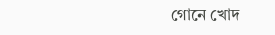গোনে খোদ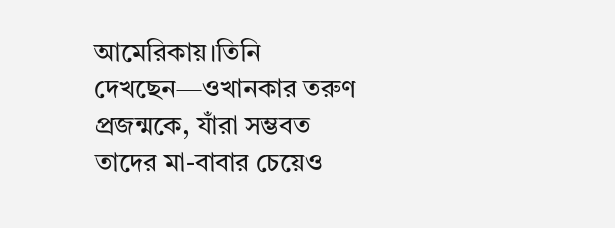আমেরিকায়।তিনি দেখছেন—ওখানকার তরুণ প্রজন্মকে, যাঁরা সম্ভবত তাদের মা-বাবার চেয়েও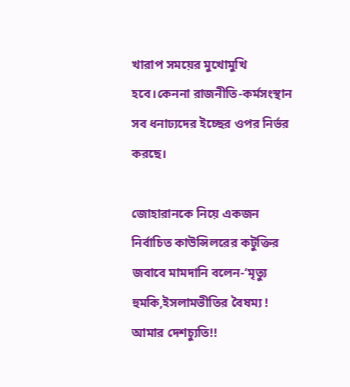খারাপ সময়ের মুখোমুখি হবে।কেননা রাজনীতি-কর্মসংস্থান সব ধনাঢ্যদের ইচ্ছের ওপর নির্ভর করছে।

জোহারানকে নিয়ে একজন নির্বাচিত কাউন্সিলরের কটুক্তির জবাবে মামদানি বলেন-‘মৃত্যু হুমকি,ইসলামভীতির বৈষম্য ! আমার দেশচ্যুতি!!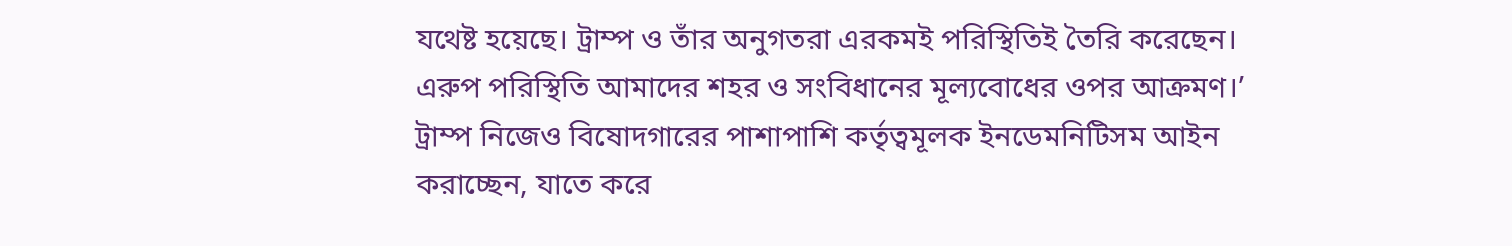যথেষ্ট হয়েছে। ট্রাম্প ও তাঁর অনুগতরা এরকমই পরিস্থিতিই তৈরি করেছেন। এরুপ পরিস্থিতি আমাদের শহর ও সংবিধানের মূল্যবোধের ওপর আক্রমণ।’ ট্রাম্প নিজেও বিষোদগারের পাশাপাশি কর্তৃত্বমূলক ইনডেমনিটিসম আইন করাচ্ছেন, যাতে করে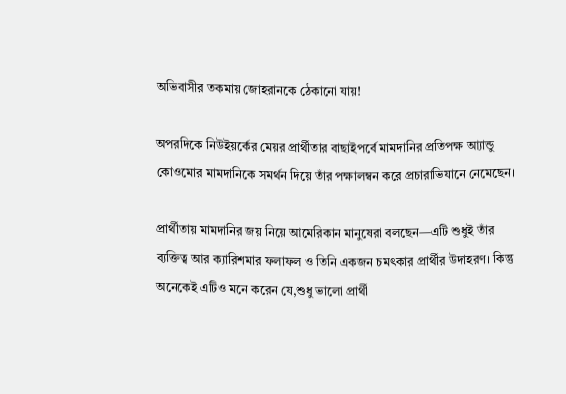অভিবাসীর তকমায় জোহরানকে ঠেকানো যায়!

অপরদিকে নিউইয়র্কের মেয়র প্রার্থীতার বাছাইপর্বে মামদানির প্রতিপক্ষ আ্যান্ডু কোওমোর মামদানিকে সমর্থন দিয়ে তাঁর পক্ষালম্বন করে প্রচারাভিযানে নেমেছেন।

প্রার্থীতায় মামদানির জয় নিয়ে আমেরিকান মানুষেরা বলছেন—এটি শুধুই তাঁর ব্যক্তিত্ব আর ক্যারিশমার ফলাফল ও তিনি একজন চমৎকার প্রার্থীর উদাহরণ। কিন্তু অনেকেই এটিও মনে করেন যে,শুধু ভালো প্রার্থী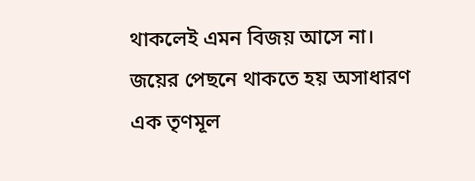থাকলেই এমন বিজয় আসে না। জয়ের পেছনে থাকতে হয় অসাধারণ এক তৃণমূল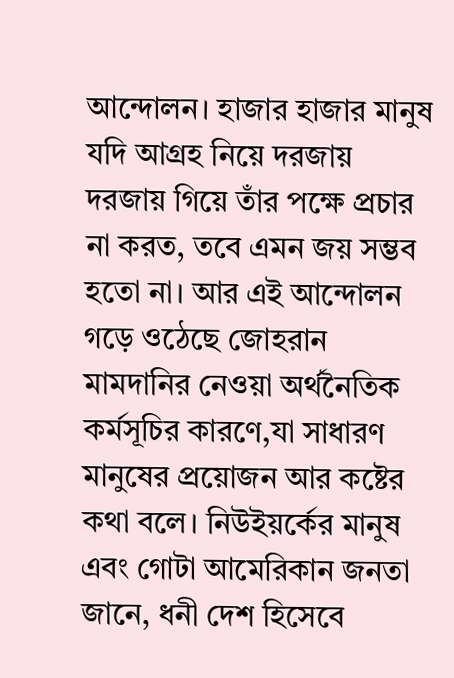আন্দোলন। হাজার হাজার মানুষ যদি আগ্রহ নিয়ে দরজায় দরজায় গিয়ে তাঁর পক্ষে প্রচার না করত, তবে এমন জয় সম্ভব হতো না। আর এই আন্দোলন গড়ে ওঠেছে জোহরান মামদানির নেওয়া অর্থনৈতিক কর্মসূচির কারণে,যা সাধারণ মানুষের প্রয়োজন আর কষ্টের কথা বলে। নিউইয়র্কের মানুষ এবং গোটা আমেরিকান জনতা জানে, ধনী দেশ হিসেবে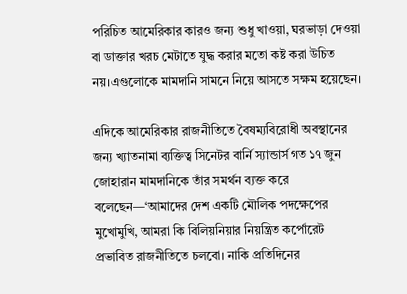পরিচিত আমেরিকার কারও জন্য শুধু খাওয়া, ঘরভাড়া দেওয়া বা ডাক্তার খরচ মেটাতে যুদ্ধ করার মতো কষ্ট করা উচিত নয়।এগুলোকে মামদানি সামনে নিয়ে আসতে সক্ষম হয়েছেন।

এদিকে আমেরিকার রাজনীতিতে বৈষম্যবিরোধী অবস্থানের জন্য খ্যাতনামা ব্যক্তিত্ব সিনেটর বার্নি স্যান্ডার্স গত ১৭ জুন জোহারান মামদানিকে তাঁর সমর্থন ব্যক্ত করে বলেছেন—‘আমাদের দেশ একটি মৌলিক পদক্ষেপের মুখোমুখি, আমরা কি বিলিয়নিয়ার নিয়ন্ত্রিত কর্পোরেট প্রভাবিত রাজনীতিতে চলবো। নাকি প্রতিদিনের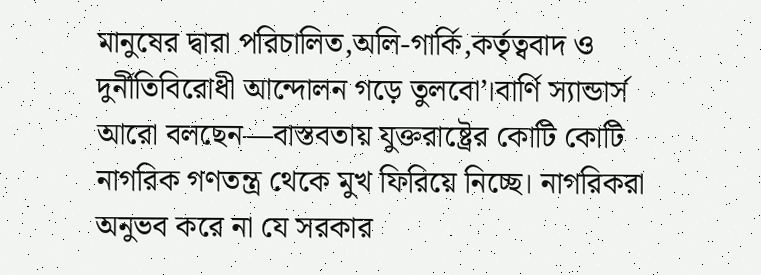মানুষের দ্বারা পরিচালিত,অলি-গার্কি,কর্তৃত্ববাদ ও দুর্নীতিবিরোধী আন্দোলন গড়ে তুলবো’।বার্ণি স্যান্ডার্স আরো বলছেন—বাস্তবতায় যুক্তরাষ্ট্রের কোটি কোটি নাগরিক গণতন্ত্র থেকে মুখ ফিরিয়ে নিচ্ছে। নাগরিকরা অনুভব করে না যে সরকার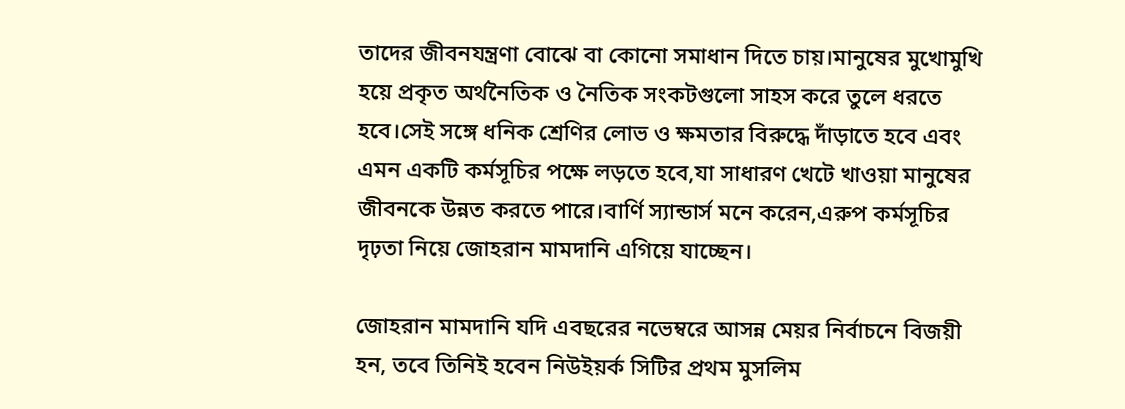তাদের জীবনযন্ত্রণা বোঝে বা কোনো সমাধান দিতে চায়।মানুষের মুখোমুখি হয়ে প্রকৃত অর্থনৈতিক ও নৈতিক সংকটগুলো সাহস করে তুলে ধরতে হবে।সেই সঙ্গে ধনিক শ্রেণির লোভ ও ক্ষমতার বিরুদ্ধে দাঁড়াতে হবে এবং এমন একটি কর্মসূচির পক্ষে লড়তে হবে,যা সাধারণ খেটে খাওয়া মানুষের জীবনকে উন্নত করতে পারে।বার্ণি স্যান্ডার্স মনে করেন,এরুপ কর্মসূচির দৃঢ়তা নিয়ে জোহরান মামদানি এগিয়ে যাচ্ছেন।

জোহরান মামদানি যদি এবছরের নভেম্বরে আসন্ন মেয়র নির্বাচনে বিজয়ী হন, তবে তিনিই হবেন নিউইয়র্ক সিটির প্রথম মুসলিম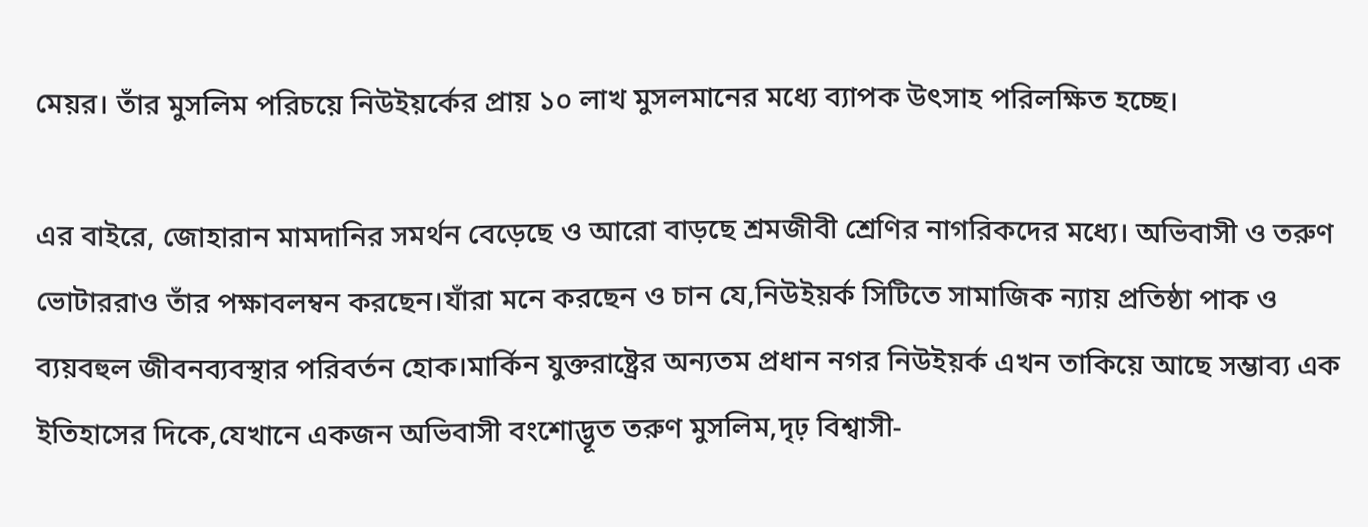মেয়র। তাঁর মুসলিম পরিচয়ে নিউইয়র্কের প্রায় ১০ লাখ মুসলমানের মধ্যে ব্যাপক উৎসাহ পরিলক্ষিত হচ্ছে।

এর বাইরে, জোহারান মামদানির সমর্থন বেড়েছে ও আরো বাড়ছে শ্রমজীবী শ্রেণির নাগরিকদের মধ্যে। অভিবাসী ও তরুণ ভোটাররাও তাঁর পক্ষাবলম্বন করছেন।যাঁরা মনে করছেন ও চান যে,নিউইয়র্ক সিটিতে সামাজিক ন্যায় প্রতিষ্ঠা পাক ও ব্যয়বহুল জীবনব্যবস্থার পরিবর্তন হোক।মার্কিন যুক্তরাষ্ট্রের অন্যতম প্রধান নগর নিউইয়র্ক এখন তাকিয়ে আছে সম্ভাব্য এক ইতিহাসের দিকে,যেখানে একজন অভিবাসী বংশোদ্ভূত তরুণ মুসলিম,দৃঢ় বিশ্বাসী-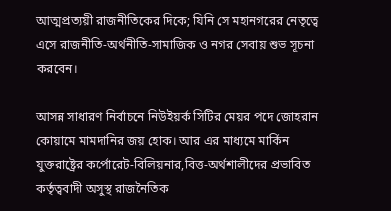আত্মপ্রত্যয়ী রাজনীতিকের দিকে; যিনি সে মহানগরের নেতৃত্বে এসে রাজনীতি-অর্থনীতি-সামাজিক ও নগর সেবায় শুভ সূচনা করবেন।

আসন্ন সাধারণ নির্বাচনে নিউইয়র্ক সিটির মেয়র পদে জোহরান কোয়ামে মামদানির জয় হোক। আর এর মাধ্যমে মার্কিন যুক্তরাষ্ট্রের কর্পোরেট-বিলিয়নার,বিত্ত-অর্থশালীদের প্রভাবিত কর্তৃত্ববাদী অসুস্থ রাজনৈতিক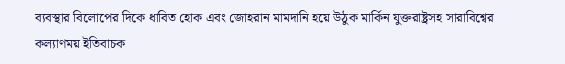ব্যবস্থার বিলোপের দিকে ধাবিত হোক এবং জোহরান মামদানি হয়ে উঠুক মার্কিন যুক্তরাষ্ট্রসহ সারাবিশ্বের কল্যাণময় ইতিবাচক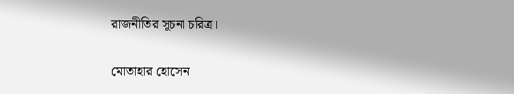রাজনীতির সূচনা চরিত্র।

মোতাহার হোসেন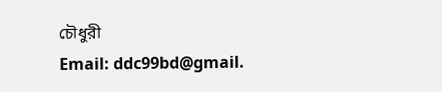চৌধুরী
Email: ddc99bd@gmail.